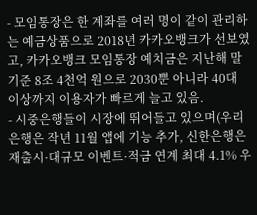- 모임통장은 한 계좌를 여러 명이 같이 관리하는 예금상품으로 2018년 카카오뱅크가 선보였고, 카카오뱅크 모임통장 예치금은 지난해 말 기준 8조 4천억 원으로 2030뿐 아니라 40대 이상까지 이용자가 빠르게 늘고 있음.
- 시중은행들이 시장에 뛰어들고 있으며(우리은행은 작년 11월 앱에 기능 추가, 신한은행은 재출시·대규모 이벤트·적금 연계 최대 4.1% 우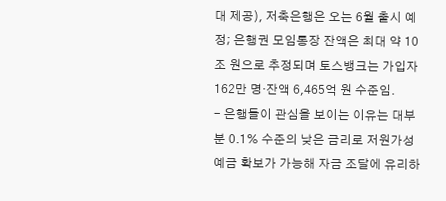대 제공), 저축은행은 오는 6월 출시 예정; 은행권 모임통장 잔액은 최대 약 10조 원으로 추정되며 토스뱅크는 가입자 162만 명·잔액 6,465억 원 수준임.
- 은행들이 관심을 보이는 이유는 대부분 0.1% 수준의 낮은 금리로 저원가성 예금 확보가 가능해 자금 조달에 유리하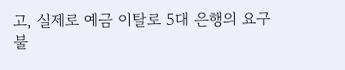고, 실제로 예금 이탈로 5대 은행의 요구불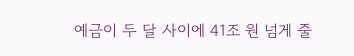예금이 두 달 사이에 41조 원 넘게 줄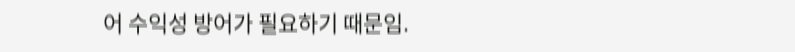어 수익성 방어가 필요하기 때문임.